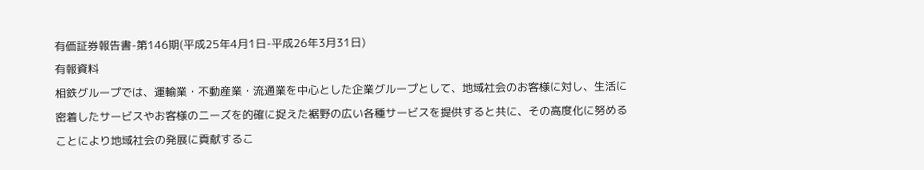有価証券報告書-第146期(平成25年4月1日-平成26年3月31日)
有報資料
相鉄グループでは、運輸業・不動産業・流通業を中心とした企業グループとして、地域社会のお客様に対し、生活に密着したサービスやお客様のニーズを的確に捉えた裾野の広い各種サービスを提供すると共に、その高度化に努めることにより地域社会の発展に貢献するこ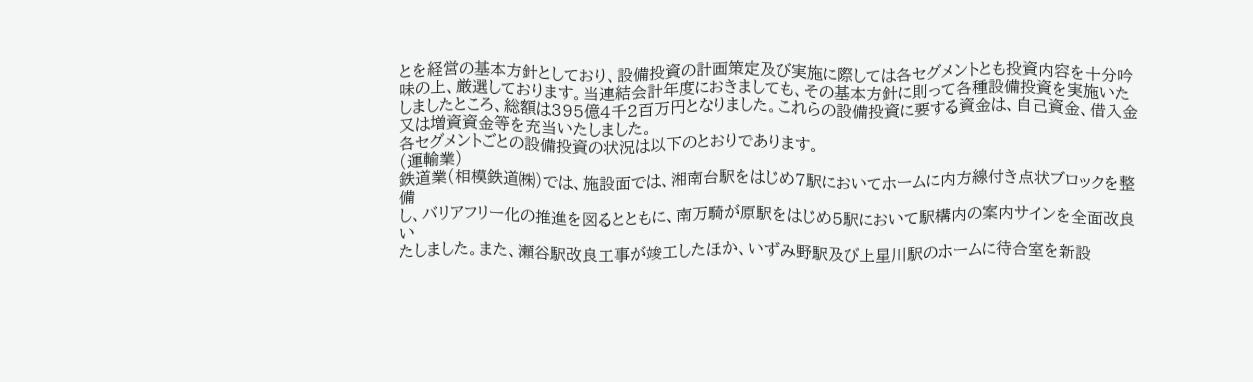とを経営の基本方針としており、設備投資の計画策定及び実施に際しては各セグメントとも投資内容を十分吟味の上、厳選しております。当連結会計年度におきましても、その基本方針に則って各種設備投資を実施いたしましたところ、総額は395億4千2百万円となりました。これらの設備投資に要する資金は、自己資金、借入金又は増資資金等を充当いたしました。
各セグメントごとの設備投資の状況は以下のとおりであります。
(運輸業)
鉄道業(相模鉄道㈱)では、施設面では、湘南台駅をはじめ7駅においてホームに内方線付き点状ブロックを整備
し、バリアフリー化の推進を図るとともに、南万騎が原駅をはじめ5駅において駅構内の案内サインを全面改良い
たしました。また、瀬谷駅改良工事が竣工したほか、いずみ野駅及び上星川駅のホームに待合室を新設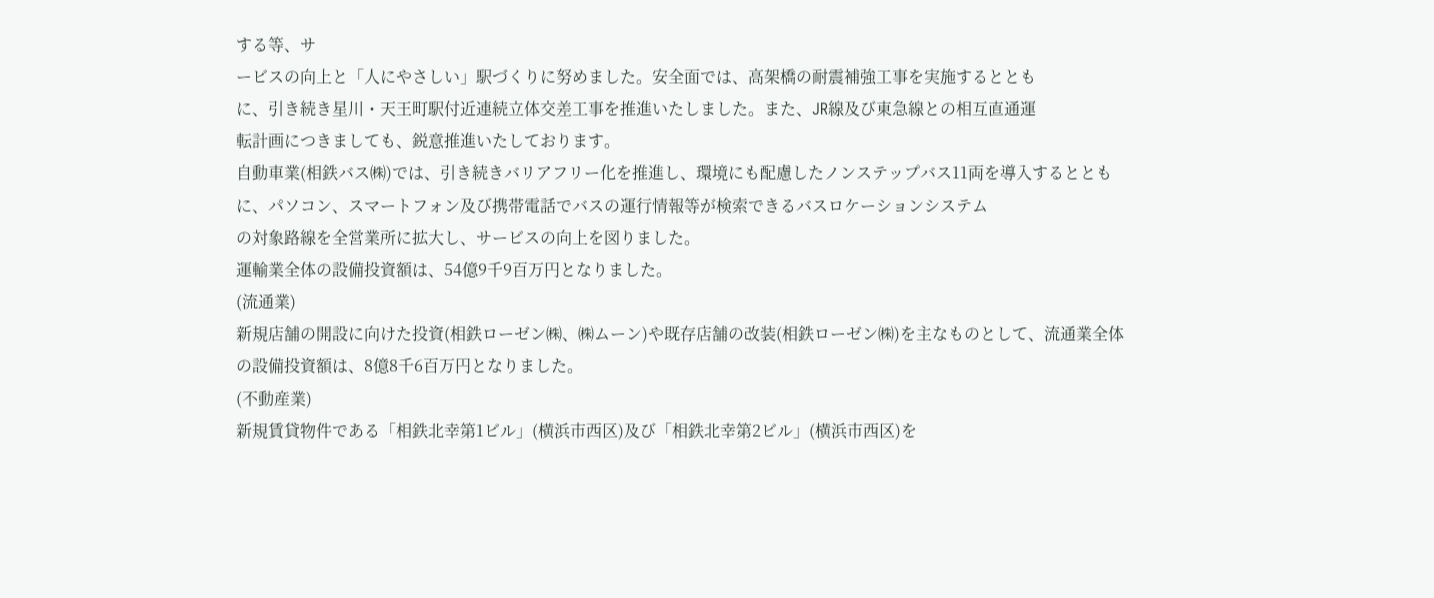する等、サ
ービスの向上と「人にやさしい」駅づくりに努めました。安全面では、高架橋の耐震補強工事を実施するととも
に、引き続き星川・天王町駅付近連続立体交差工事を推進いたしました。また、JR線及び東急線との相互直通運
転計画につきましても、鋭意推進いたしております。
自動車業(相鉄バス㈱)では、引き続きバリアフリー化を推進し、環境にも配慮したノンステップバス11両を導入するとともに、パソコン、スマートフォン及び携帯電話でバスの運行情報等が検索できるバスロケーションシステム
の対象路線を全営業所に拡大し、サービスの向上を図りました。
運輸業全体の設備投資額は、54億9千9百万円となりました。
(流通業)
新規店舗の開設に向けた投資(相鉄ローゼン㈱、㈱ムーン)や既存店舗の改装(相鉄ローゼン㈱)を主なものとして、流通業全体の設備投資額は、8億8千6百万円となりました。
(不動産業)
新規賃貸物件である「相鉄北幸第1ビル」(横浜市西区)及び「相鉄北幸第2ビル」(横浜市西区)を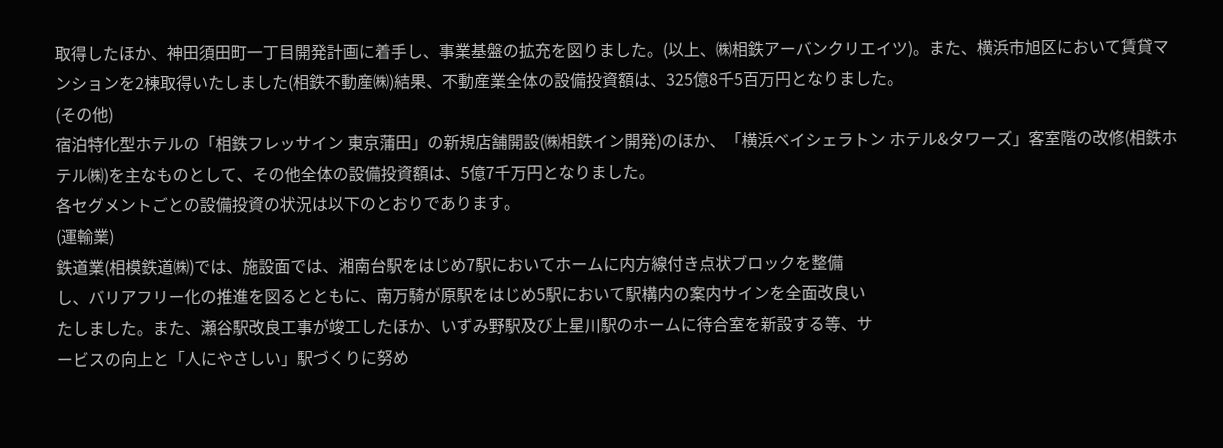取得したほか、神田須田町一丁目開発計画に着手し、事業基盤の拡充を図りました。(以上、㈱相鉄アーバンクリエイツ)。また、横浜市旭区において賃貸マンションを2棟取得いたしました(相鉄不動産㈱)結果、不動産業全体の設備投資額は、325億8千5百万円となりました。
(その他)
宿泊特化型ホテルの「相鉄フレッサイン 東京蒲田」の新規店舗開設(㈱相鉄イン開発)のほか、「横浜ベイシェラトン ホテル&タワーズ」客室階の改修(相鉄ホテル㈱)を主なものとして、その他全体の設備投資額は、5億7千万円となりました。
各セグメントごとの設備投資の状況は以下のとおりであります。
(運輸業)
鉄道業(相模鉄道㈱)では、施設面では、湘南台駅をはじめ7駅においてホームに内方線付き点状ブロックを整備
し、バリアフリー化の推進を図るとともに、南万騎が原駅をはじめ5駅において駅構内の案内サインを全面改良い
たしました。また、瀬谷駅改良工事が竣工したほか、いずみ野駅及び上星川駅のホームに待合室を新設する等、サ
ービスの向上と「人にやさしい」駅づくりに努め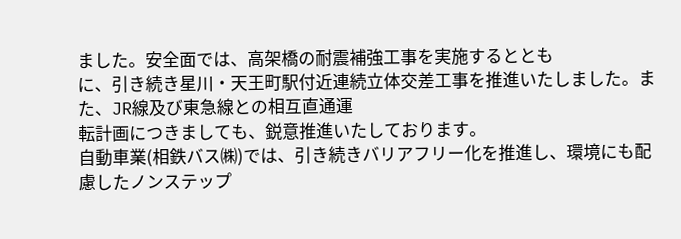ました。安全面では、高架橋の耐震補強工事を実施するととも
に、引き続き星川・天王町駅付近連続立体交差工事を推進いたしました。また、JR線及び東急線との相互直通運
転計画につきましても、鋭意推進いたしております。
自動車業(相鉄バス㈱)では、引き続きバリアフリー化を推進し、環境にも配慮したノンステップ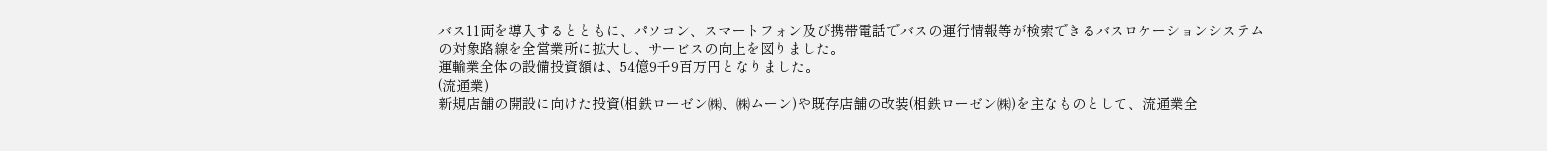バス11両を導入するとともに、パソコン、スマートフォン及び携帯電話でバスの運行情報等が検索できるバスロケーションシステム
の対象路線を全営業所に拡大し、サービスの向上を図りました。
運輸業全体の設備投資額は、54億9千9百万円となりました。
(流通業)
新規店舗の開設に向けた投資(相鉄ローゼン㈱、㈱ムーン)や既存店舗の改装(相鉄ローゼン㈱)を主なものとして、流通業全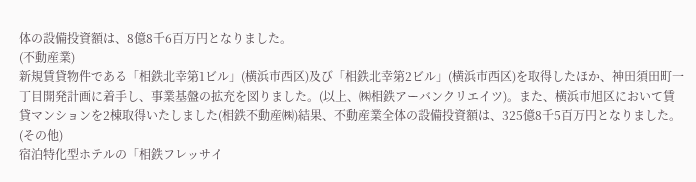体の設備投資額は、8億8千6百万円となりました。
(不動産業)
新規賃貸物件である「相鉄北幸第1ビル」(横浜市西区)及び「相鉄北幸第2ビル」(横浜市西区)を取得したほか、神田須田町一丁目開発計画に着手し、事業基盤の拡充を図りました。(以上、㈱相鉄アーバンクリエイツ)。また、横浜市旭区において賃貸マンションを2棟取得いたしました(相鉄不動産㈱)結果、不動産業全体の設備投資額は、325億8千5百万円となりました。
(その他)
宿泊特化型ホテルの「相鉄フレッサイ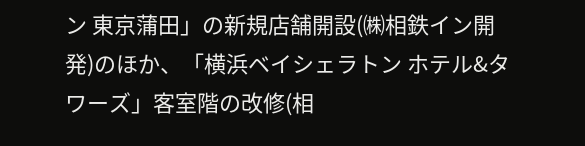ン 東京蒲田」の新規店舗開設(㈱相鉄イン開発)のほか、「横浜ベイシェラトン ホテル&タワーズ」客室階の改修(相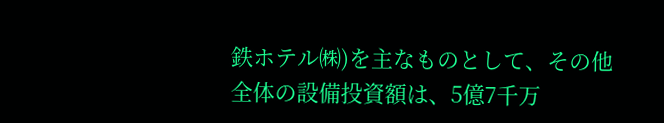鉄ホテル㈱)を主なものとして、その他全体の設備投資額は、5億7千万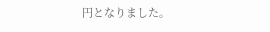円となりました。